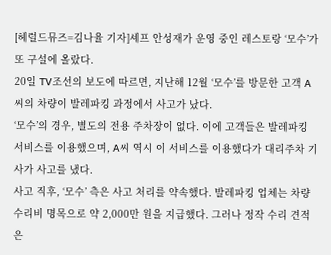[헤럴드뮤즈=김나율 기자]셰프 안성재가 운영 중인 레스토랑 ‘모수’가 또 구설에 올랐다.
20일 TV조선의 보도에 따르면, 지난해 12월 ‘모수’를 방문한 고객 A씨의 차량이 발레파킹 과정에서 사고가 났다.
‘모수’의 경우, 별도의 전용 주차장이 없다. 이에 고객들은 발레파킹 서비스를 이용했으며, A씨 역시 이 서비스를 이용했다가 대리주차 기사가 사고를 냈다.
사고 직후, ‘모수’ 측은 사고 처리를 약속했다. 발레파킹 업체는 차량 수리비 명목으로 약 2,000만 원을 지급했다. 그러나 정작 수리 견적은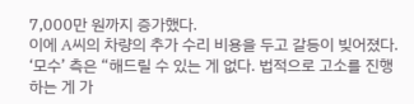7,000만 원까지 증가했다.
이에 A씨의 차량의 추가 수리 비용을 두고 갈등이 빚어졌다. ‘모수’ 측은 “해드릴 수 있는 게 없다. 법적으로 고소를 진행하는 게 가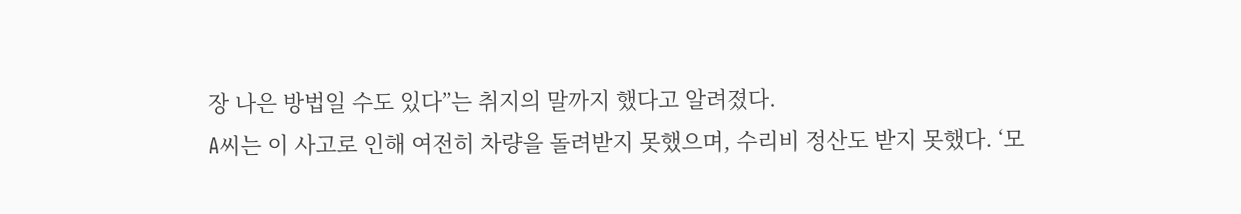장 나은 방법일 수도 있다”는 취지의 말까지 했다고 알려졌다.
A씨는 이 사고로 인해 여전히 차량을 돌려받지 못했으며, 수리비 정산도 받지 못했다. ‘모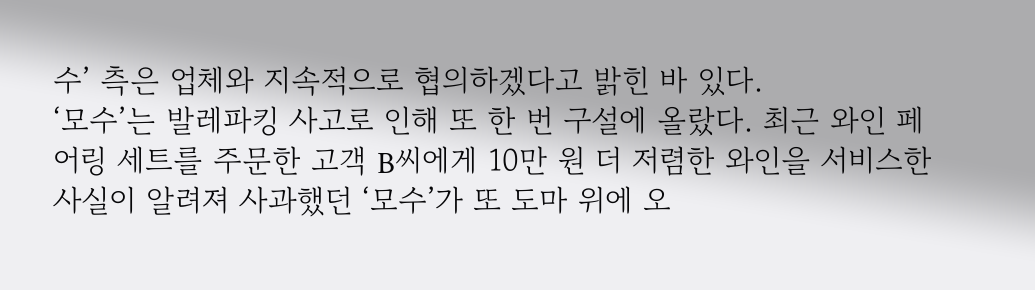수’ 측은 업체와 지속적으로 협의하겠다고 밝힌 바 있다.
‘모수’는 발레파킹 사고로 인해 또 한 번 구설에 올랐다. 최근 와인 페어링 세트를 주문한 고객 B씨에게 10만 원 더 저렴한 와인을 서비스한 사실이 알려져 사과했던 ‘모수’가 또 도마 위에 오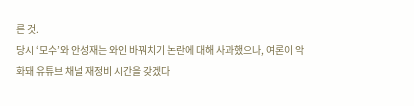른 것.
당시 ‘모수’와 안성재는 와인 바꿔치기 논란에 대해 사과했으나, 여론이 악화돼 유튜브 채널 재정비 시간을 갖겠다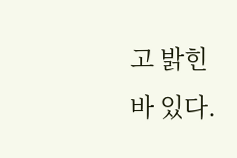고 밝힌 바 있다.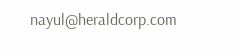nayul@heraldcorp.com